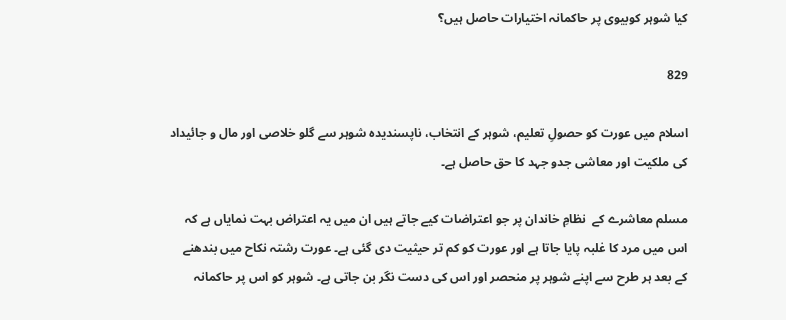کیا شوہر کوبیوی پر حاکمانہ اختیارات حاصل ہیں؟

829

اسلام میں عورت کو حصولِ تعلیم، شوہر کے انتخاب، ناپسندیدہ شوہر سے گلو خلاصی اور مال و جائیداد کی ملکیت اور معاشی جدو جہد کا حق حاصل ہے۔

مسلم معاشرے کے  نظامِ خاندان پر جو اعتراضات کیے جاتے ہیں ان میں یہ اعتراض بہت نمایاں ہے کہ اس میں مرد کا غلبہ پایا جاتا ہے اور عورت کو کم تر حیثیت دی گئی ہے۔ عورت رشتہ نکاح میں بندھنے کے بعد ہر طرح سے اپنے شوہر پر منحصر اور اس کی دست نگر بن جاتی ہے۔ شوہر کو اس پر حاکمانہ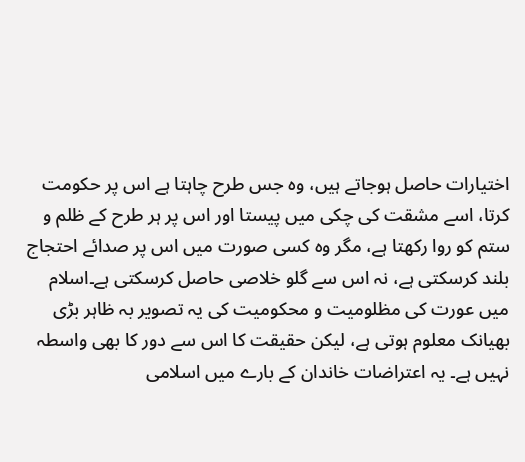اختیارات حاصل ہوجاتے ہیں، وہ جس طرح چاہتا ہے اس پر حکومت کرتا، اسے مشقت کی چکی میں پیستا اور اس پر ہر طرح کے ظلم و ستم کو روا رکھتا ہے، مگر وہ کسی صورت میں اس پر صدائے احتجاج بلند کرسکتی ہے، نہ اس سے گلو خلاصی حاصل کرسکتی ہے۔اسلام میں عورت کی مظلومیت و محکومیت کی یہ تصویر بہ ظاہر بڑی بھیانک معلوم ہوتی ہے، لیکن حقیقت کا اس سے دور کا بھی واسطہ نہیں ہے۔ یہ اعتراضات خاندان کے بارے میں اسلامی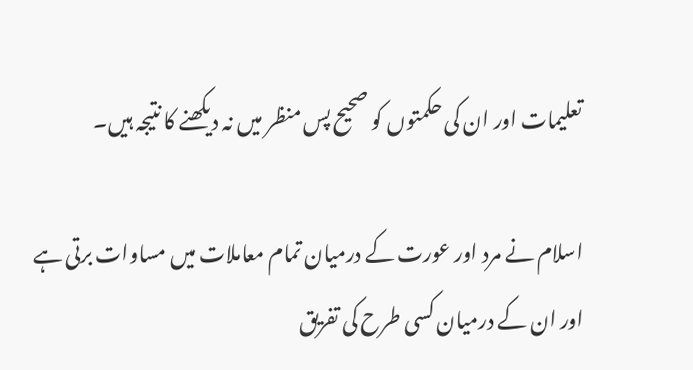تعلیمات اور ان کی حکمتوں کو صحیح پس منظر میں نہ دیکھنے کا نتیجہ ہیں۔

اسلام نے مرد اور عورت کے درمیان تمام معاملات میں مساوات برتی ہے اور ان کے درمیان کسی طرح کی تفریق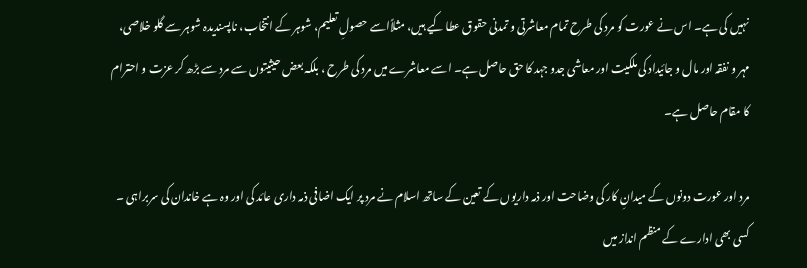نہیں کی ہے۔ اس نے عورت کو مرد کی طرح تمام معاشرتی و تمدنی حقوق عطا کیے ہیں، مثلاًاسے حصولِ تعلیم، شوہر کے انتخاب، ناپسندیدہ شوہر سے گلو خلاصی، مہر و نفقہ اور مال و جائیداد کی ملکیت اور معاشی جدو جہد کا حق حاصل ہے۔ اسے معاشرے میں مرد کی طرح ، بلکہ بعض حیثیتوں سے مرد سے بڑھ کر عزت و احترام کا مقام حاصل ہے۔

مرد اور عورت دونوں کے میدانِ کار کی وضاحت اور ذمہ داریوں کے تعین کے ساتھ اسلام نے مرد پر ایک اضافی ذمہ داری عائد کی اور وہ ہے خاندان کی سربراہی ۔ کسی بھی ادارے کے منظم انداز میں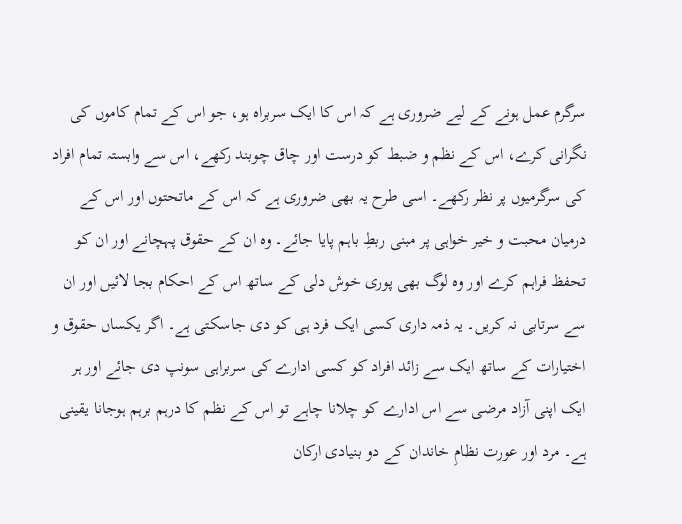سرگرم عمل ہونے کے لیے ضروری ہے کہ اس کا ایک سربراہ ہو، جو اس کے تمام کاموں کی نگرانی کرے، اس کے نظم و ضبط کو درست اور چاق چوبند رکھے، اس سے وابستہ تمام افراد کی سرگرمیوں پر نظر رکھے۔ اسی طرح یہ بھی ضروری ہے کہ اس کے ماتحتوں اور اس کے درمیان محبت و خیر خواہی پر مبنی ربطِ باہم پایا جائے۔ وہ ان کے حقوق پہچانے اور ان کو تحفظ فراہم کرے اور وہ لوگ بھی پوری خوش دلی کے ساتھ اس کے احکام بجا لائیں اور ان سے سرتابی نہ کریں۔ یہ ذمہ داری کسی ایک فرد ہی کو دی جاسکتی ہے۔ اگر یکساں حقوق و اختیارات کے ساتھ ایک سے زائد افراد کو کسی ادارے کی سربراہی سونپ دی جائے اور ہر ایک اپنی آزاد مرضی سے اس ادارے کو چلانا چاہے تو اس کے نظم کا درہم برہم ہوجانا یقینی ہے۔ مرد اور عورت نظامِ خاندان کے دو بنیادی ارکان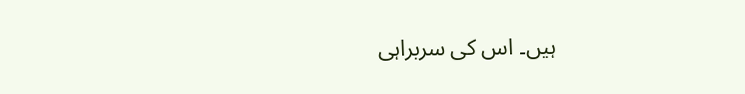ہیں۔ اس کی سربراہی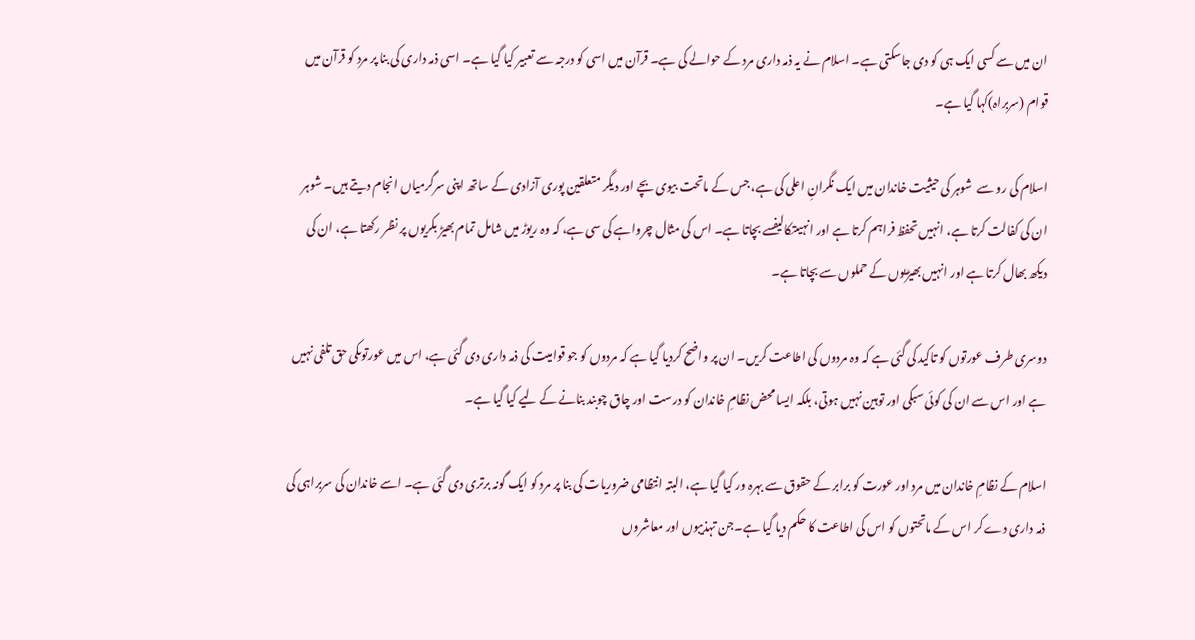ان میں سے کسی ایک ہی کو دی جاسکتی ہے۔ اسلام نے یہ ذمہ داری مرد کے حوالے کی ہے۔ قرآن میں اسی کو درجہ سے تعبیر کیا گیا ہے۔ اسی ذمہ داری کی بنا پر مرد کو قرآن میں قوام (سربراہ)کہا گیا ہے۔

اسلام کی رو سے  شوہر کی حیثیت خاندان میں ایک نگرانِ اعلی کی ہے، جس کے ماتحت بیوی بچے اور دیگر متعلقین پوری آزادی کے ساتھ اپنی سرگرمیاں انجام دیتے ہیں۔ شوہر ان کی کفالت کرتا ہے، انہیں تحفظ فراہم کرتا ہے اور انہیںتکالیفسے بچاتا ہے۔ اس کی مثال چرواہے کی سی ہے، کہ وہ ریوڑ میں شامل تمام بھیڑ بکریوں پر نظر رکھتا ہے، ان کی دیکھ بھال کرتا ہے اور انہیں بھیڑیوں کے حملوں سے بچاتا ہے۔

دوسری طرف عورتوں کو تاکید کی گئی ہے کہ وہ مردوں کی اطاعت کریں۔ ان پر واضح کردیا گیا ہے کہ مردوں کو جو قوامیت کی ذمہ داری دی گئی ہے، اس میں عورتوںکی حق تلفی نہیں ہے اور اس سے ان کی کوئی سبکی اور توہین نہیں ہوتی، بلکہ ایسا محض نظامِ خاندان کو درست اور چاق چوبند بنانے کے لیے کیا گیا ہے۔

اسلام کے نظامِ خاندان میں مرد اور عورت کو برابر کے حقوق سے بہرہ ور کیا گیا ہے، البتہ انتظامی ضروریات کی بنا پر مرد کو ایک گونہ برتری دی گئی ہے۔ اسے خاندان کی سربراہی کی ذمہ داری دے کر اس کے ماتحتوں کو اس کی اطاعت کا حکم دیا گیا ہے۔جن تہذیبوں اور معاشروں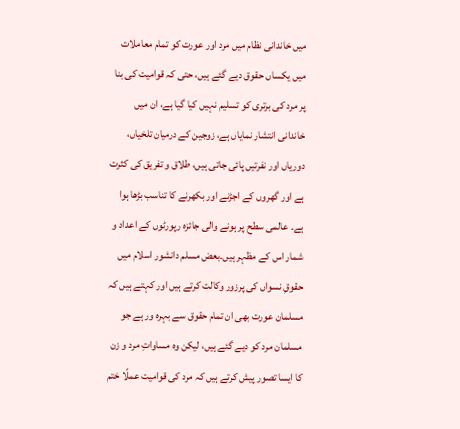میں خاندانی نظام میں مرد اور عورت کو تمام معاملات میں یکساں حقوق دیے گئے ہیں، حتی کہ قوامیت کی بنا پر مرد کی برتری کو تسلیم نہیں کیا گیا ہے، ان میں خاندانی انتشار نمایاں ہے، زوجین کے درمیان تلخیاں، دوریاں اور نفرتیں پائی جاتی ہیں، طلاق و تفریق کی کثرت ہے اور گھروں کے اجڑنے اور بکھرنے کا تناسب بڑھا ہوا ہے۔ عالمی سطح پر ہونے والی جائزہ رپورٹوں کے اعداد و شمار اس کے مظہر ہیں۔بعض مسلم دانشور اسلام میں حقوقِ نسواں کی پرزور وکالت کرتے ہیں اور کہتے ہیں کہ مسلمان عورت بھی ان تمام حقوق سے بہرہ ور ہے جو مسلمان مرد کو دیے گئے ہیں، لیکن وہ مساواتِ مرد و زن کا ایسا تصور پیش کرتے ہیں کہ مرد کی قوامیت عملًا ختم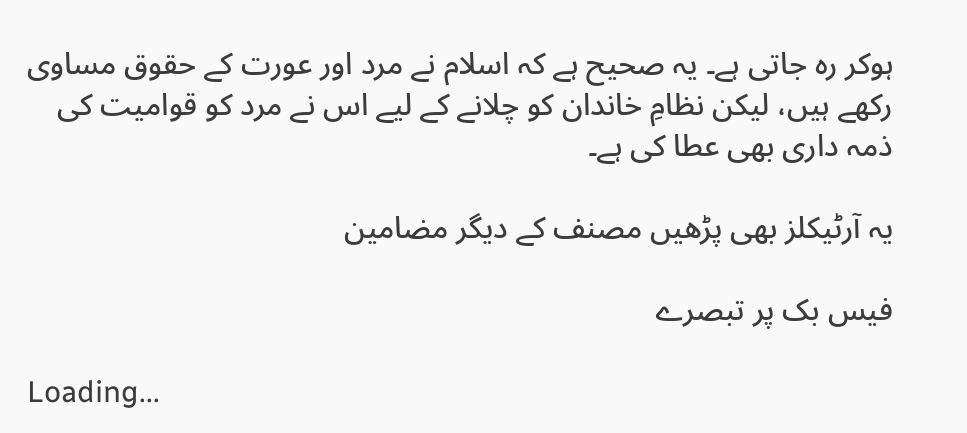ہوکر رہ جاتی ہے۔ یہ صحیح ہے کہ اسلام نے مرد اور عورت کے حقوق مساوی رکھے ہیں، لیکن نظامِ خاندان کو چلانے کے لیے اس نے مرد کو قوامیت کی ذمہ داری بھی عطا کی ہے۔

یہ آرٹیکلز بھی پڑھیں مصنف کے دیگر مضامین

فیس بک پر تبصرے

Loading...